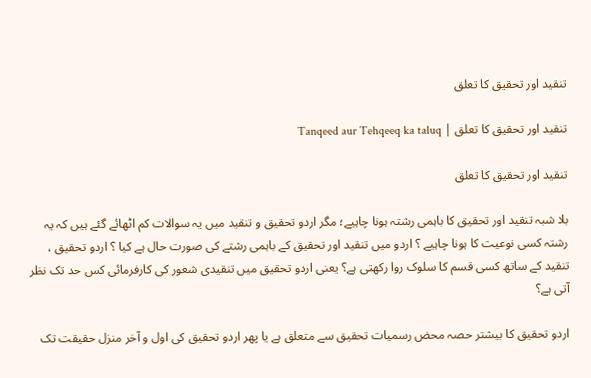تنقید اور تحقیق کا تعلق

تنقید اور تحقیق کا تعلق | Tanqeed aur Tehqeeq ka taluq

تنقید اور تحقیق کا تعلق

بلا شبہ تنقید اور تحقیق کا باہمی رشتہ ہونا چاہیے؛ مگر اردو تحقیق و تنقید میں یہ سوالات کم اٹھائے گئے ہیں کہ یہ رشتہ کسی نوعیت کا ہونا چاہیے ؟ اردو میں تنقید اور تحقیق کے باہمی رشتے کی صورت حال ہے کیا ؟ اردو تحقیق ، تنقید کے ساتھ کسی قسم کا سلوک روا رکھتی ہے؟ یعنی اردو تحقیق میں تنقیدی شعور کی کارفرمائی کس حد تک نظر آتی ہے؟

اردو تحقیق کا بیشتر حصہ محض رسمیات تحقیق سے متعلق ہے یا پھر اردو تحقیق کی اول و آخر منزل حقیقت تک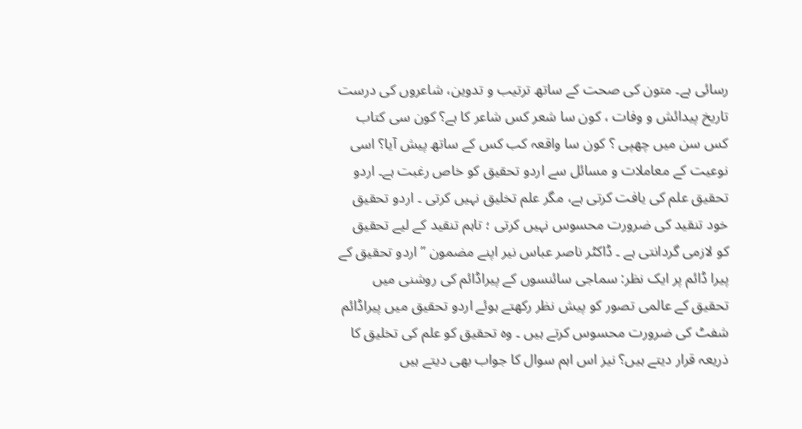رسائی ہے۔ متون کی صحت کے ساتھ ترتیب و تدوین، شاعروں کی درست تاریخ پیدائش و وفات ، کون سا شعر کس شاعر کا ہے؟ کون سی کتاب کس سن میں چھپی ؟ کون سا واقعہ کب کس کے ساتھ پیش آیا؟ اسی نوعیت کے معاملات و مسائل سے اردو تحقیق کو خاص رغبت ہے۔ اردو تحقیق علم کی یافت کرتی ہے، مگر علم تخلیق نہیں کرتی ۔ اردو تحقیق خود تنقید کی ضرورت محسوس نہیں کرتی ؛ تاہم تنقید کے لیے تحقیق کو لازمی گردانتی ہے ۔ ڈاکٹر ناصر عباس نیر اپنے مضمون ” اردو تحقیق کے پیرا ڈائم پر ایک نظر: سماجی سائنسوں کے پیراڈائم کی روشنی میں تحقیق کے عالمی تصور کو پیش نظر رکھتے ہوئے اردو تحقیق میں پیراڈائم شفٹ کی ضرورت محسوس کرتے ہیں ۔ وہ تحقیق کو علم کی تخلیق کا ذریعہ قرار دیتے ہیں؟ نیز اس اہم سوال کا جواب بھی دیتے ہیں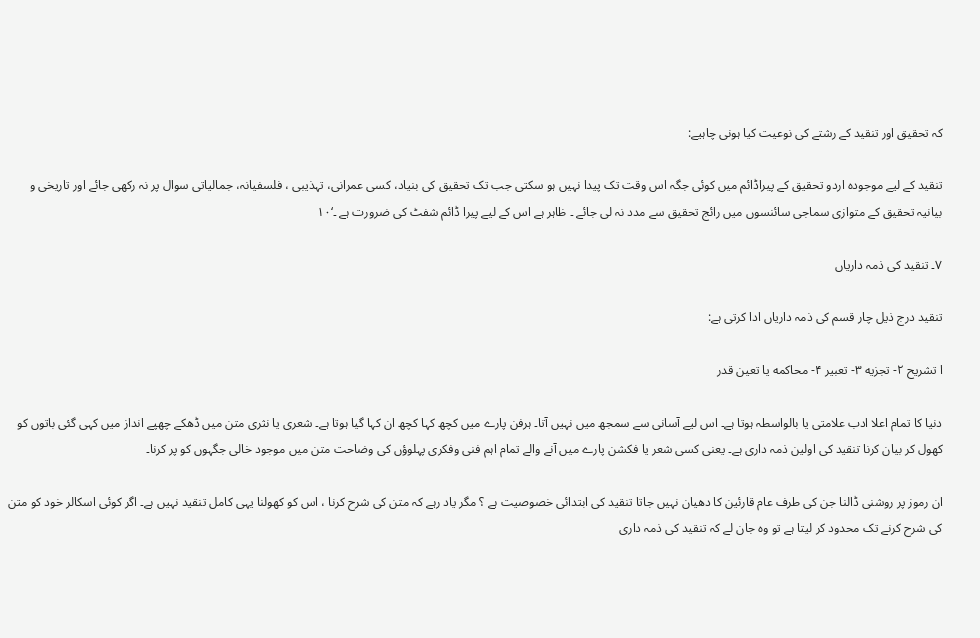کہ تحقیق اور تنقید کے رشتے کی نوعیت کیا ہونی چاہیے:

تنقید کے لیے موجودہ اردو تحقیق کے پیراڈائم میں کوئی جگہ اس وقت تک پیدا نہیں ہو سکتی جب تک تحقیق کی بنیاد، کسی عمرانی، تہذیبی ، فلسفیانہ، جمالیاتی سوال پر نہ رکھی جائے اور تاریخی و بیانیہ تحقیق کے متوازی سماجی سائنسوں میں رائج تحقیق سے مدد نہ لی جائے ۔ ظاہر ہے اس کے لیے پیرا ڈائم شفٹ کی ضرورت ہے ۔‘۱۰

۷۔ تنقید کی ذمہ داریاں

تنقید درج ذیل چار قسم کی ذمہ داریاں ادا کرتی ہے:

ا تشریح ۲- تجزیه ۳- تعبیر ۴- محاکمه یا تعین قدر

دنیا کا تمام اعلا ادب علامتی یا بالواسطہ ہوتا ہے۔ اس لیے آسانی سے سمجھ میں نہیں آتا۔ ہرفن پارے میں کچھ کہا کچھ ان کہا گیا ہوتا ہے۔ شعری یا نثری متن میں ڈھکے چھپے انداز میں کہی گئی باتوں کو کھول کر بیان کرنا تنقید کی اولین ذمہ داری ہے۔ یعنی کسی شعر یا فکشن پارے میں آنے والے تمام اہم فنی وفکری پہلوؤں کی وضاحت متن میں موجود خالی جگہوں کو پر کرنا۔

ان رموز پر روشنی ڈالنا جن کی طرف عام قارئین کا دھیان نہیں جاتا تنقید کی ابتدائی خصوصیت ہے ؟ مگر یاد رہے کہ متن کی شرح کرنا ، اس کو کھولنا یہی کامل تنقید نہیں ہے۔ اگر کوئی اسکالر خود کو متن کی شرح کرنے تک محدود کر لیتا ہے تو وہ جان لے کہ تنقید کی ذمہ داری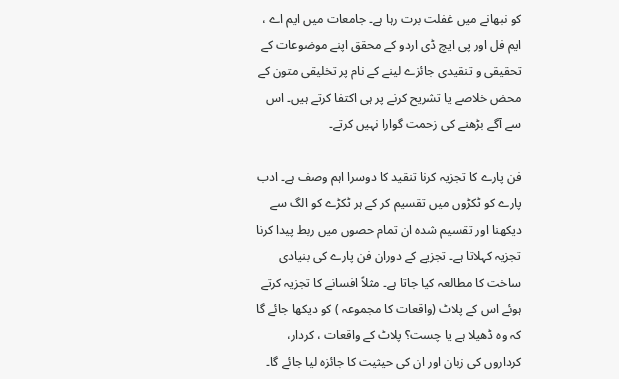کو نبھانے میں غفلت برت رہا ہے۔ جامعات میں ایم اے ، ایم فل اور پی ایچ ڈی اردو کے محقق اپنے موضوعات کے تحقیقی و تنقیدی جائزے لینے کے نام پر تخلیقی متون کے محض خلاصے یا تشریح کرنے پر ہی اکتفا کرتے ہیں۔ اس سے آگے بڑھنے کی زحمت گوارا نہیں کرتے۔

فن پارے کا تجزیہ کرنا تنقید کا دوسرا اہم وصف ہے۔ ادب پارے کو ٹکڑوں میں تقسیم کر کے ہر ٹکڑے کو الگ سے دیکھنا اور تقسیم شدہ ان تمام حصوں میں ربط پیدا کرنا تجزیہ کہلاتا ہے۔ تجزیے کے دوران فن پارے کی بنیادی ساخت کا مطالعہ کیا جاتا ہے۔ مثلاً افسانے کا تجزیہ کرتے ہوئے اس کے پلاٹ (واقعات کا مجموعہ ) کو دیکھا جائے گا کہ وہ ڈھیلا ہے یا چست؟ پلاٹ کے واقعات ، کردار، کرداروں کی زبان اور ان کی حیثیت کا جائزہ لیا جائے گا۔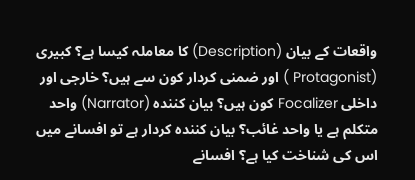واقعات کے بیان (Description) کا معاملہ کیسا ہے؟ کبیری (Protagonist ) اور ضمنی کردار کون سے ہیں؟ خارجی اور داخلی Focalizer کون ہیں؟ بیان کننده (Narrator) واحد متکلم ہے یا واحد غائب؟ بیان کنندہ کردار ہے تو افسانے میں اس کی شناخت کیا ہے؟ افسانے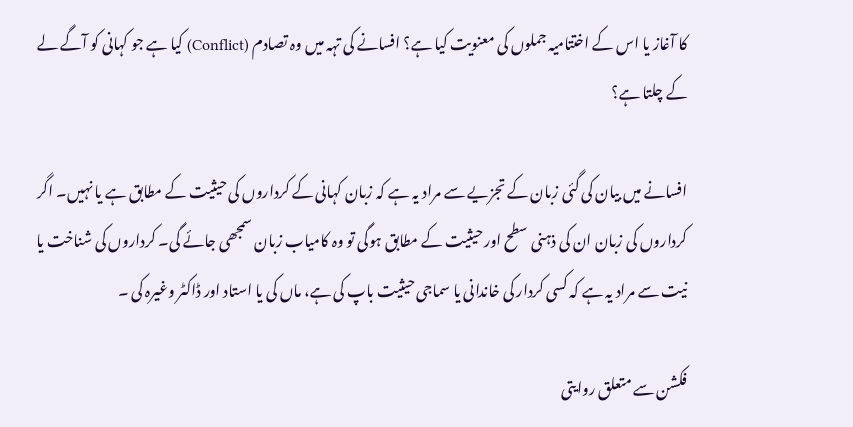کا آغاز یا اس کے اختتامیہ جملوں کی معنویت کیا ہے؟ افسانے کی تہہ میں وہ تصادم (Conflict) کیا ہے جو کہانی کو آگے لے کے چلتا ہے؟

افسانے میں بیان کی گئی زبان کے تجزیے سے مراد یہ ہے کہ زبان کہانی کے کرداروں کی حیثیت کے مطابق ہے یا نہیں۔ اگر کرداروں کی زبان ان کی ذہنی سطح اور حیثیت کے مطابق ہوگی تو وہ کامیاب زبان سمجھی جائے گی۔ کرداروں کی شناخت یا نیت سے مراد یہ ہے کہ کسی کردار کی خاندانی یا سماجی حیثیت باپ کی ہے، ماں کی یا استاد اور ڈاکٹر وغیرہ کی ۔

فکشن سے متعلق روایتی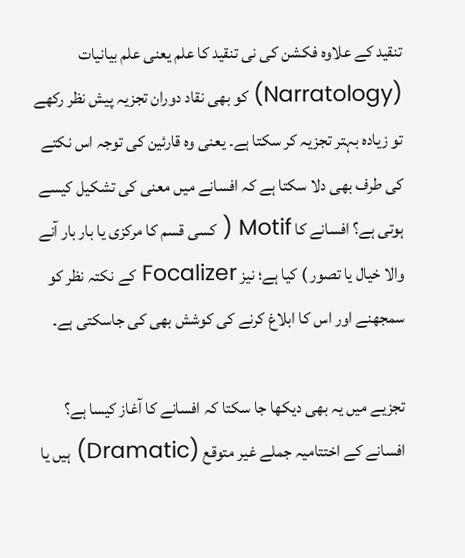تنقید کے علاوہ فکشن کی نی تنقید کا علم یعنی علم بیانیات (Narratology) کو بھی نقاد دوران تجزیہ پیش نظر رکھے تو زیادہ بہتر تجزیہ کر سکتا ہے۔ یعنی وہ قارئین کی توجہ اس نکتے کی طرف بھی دلا سکتا ہے کہ افسانے میں معنی کی تشکیل کیسے ہوتی ہے؟ افسانے کا Motif ( کسی قسم کا مرکزی یا بار بار آنے والا خیال یا تصور ) کیا ہے؛ نیز Focalizer کے نکتہ نظر کو سمجھنے اور اس کا ابلاغ کرنے کی کوشش بھی کی جاسکتی ہے۔

تجزیے میں یہ بھی دیکھا جا سکتا کہ افسانے کا آغاز کیسا ہے؟ افسانے کے اختتامیہ جملے غیر متوقع (Dramatic) ہیں یا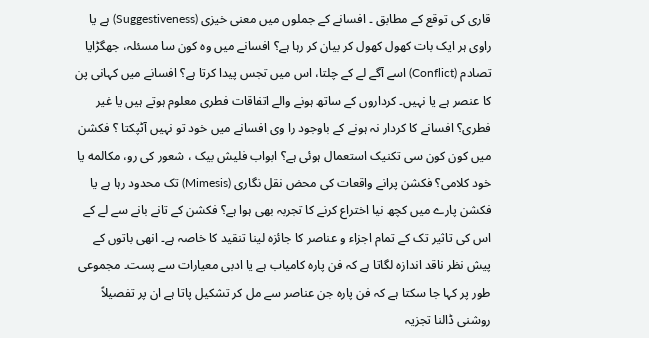قاری کی توقع کے مطابق ۔ افسانے کے جملوں میں معنی خیزی (Suggestiveness) ہے یا راوی ہر ایک بات کھول کھول کر بیان کر رہا ہے؟ افسانے میں وہ کون سا مسئلہ، جھگڑایا تصادم (Conflict) اسے آگے لے کے چلتا، اس میں تجس پیدا کرتا ہے؟ افسانے میں کہانی پن کا عنصر ہے یا نہیں۔ کرداروں کے ساتھ ہونے والے اتفاقات فطری معلوم ہوتے ہیں یا غیر فطری؟ افسانے کا کردار نہ ہونے کے باوجود را وی افسانے میں خود تو نہیں آٹپکتا ؟ فکشن میں کون کون سی تکنیک استعمال ہوئی ہے؟ ابواب فلیش بیک ، شعور کی رو، مکالمه یا خود کلامی؟ فکشن پرانے واقعات کی محض نقل نگاری (Mimesis) تک محدود رہا ہے یا فکشن پارے میں کچھ نیا اختراع کرنے کا تجربہ بھی ہوا ہے؟ فکشن کے تانے بانے سے لے کے اس کی تاثیر تک کے تمام اجزاء و عناصر کا جائزہ لینا تنقید کا خاصہ ہے۔ انھی باتوں کے پیش نظر ناقد اندازہ لگاتا ہے کہ فن پارہ کامیاب ہے یا ادبی معیارات سے پست۔ مجموعی طور پر کہا جا سکتا ہے کہ فن پارہ جن عناصر سے مل کر تشکیل پاتا ہے ان پر تفصیلاً روشنی ڈالنا تجزیہ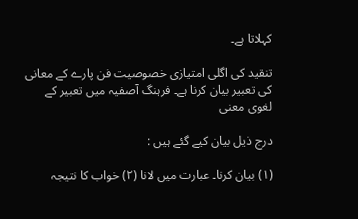کہلاتا ہے۔

تنقید کی اگلی امتیازی خصوصیت فن پارے کے معانی کی تعبیر بیان کرنا ہے۔ فرہنگ آصفیہ میں تعبیر کے لغوی معنی

درج ذیل بیان کیے گئے ہیں :

(۱) بیان کرنا۔ عبارت میں لانا (۲) خواب کا نتیجہ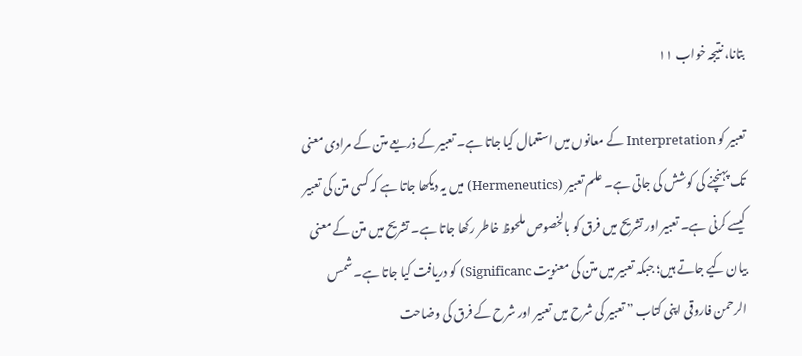بتانا، نتیجہ خواب ۱۱

تعبیر کو Interpretation کے معانوں میں استعمال کیا جاتا ہے۔ تعبیر کے ذریعے متن کے مرادی معنی تک پہنچنے کی کوشش کی جاتی ہے۔ علم تعبیر (Hermeneutics) میں یہ دیکھا جاتا ہے کہ کسی متن کی تعبیر کیسے کرنی ہے۔ تعبیر اور تشریح میں فرق کو بالخصوص ملحوظ خاطر رکھا جاتا ہے۔ تشریح میں متن کے معنی بیان کیے جاتے ہیں؛ جبکہ تعبیر میں متن کی معنویت Significanc) کو دریافت کیا جاتا ہے۔ شمس الرحمن فاروقی اپنی کتاب ” تعبیر کی شرح میں تعبیر اور شرح کے فرق کی وضاحت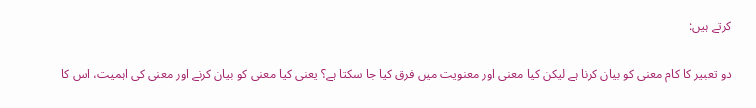کرتے ہیں:

دو تعبیر کا کام معنی کو بیان کرنا ہے لیکن کیا معنی اور معنویت میں فرق کیا جا سکتا ہے؟ یعنی کیا معنی کو بیان کرنے اور معنی کی اہمیت، اس کا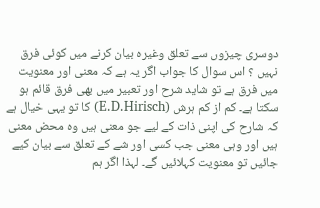دوسری چیزوں سے تعلق وغیرہ بیان کرنے میں کوئی فرق نہیں ؟ اس سوال کا جواب اگر یہ ہے کہ معنی اور معنویت میں فرق ہے تو شاید شرح اور تعبیر میں بھی فرق قائم ہو سکتا ہے۔ کم از کم ہرش (E.D.Hirisch) کا تو یہی خیال ہے کہ شارح کی اپنی ذات کے لیے جو معنی ہیں وہ محض معنی ہیں اور وہی معنی جب کسی اور شے کے تعلق سے بیان کیے جائیں تو معنویت کہلائیں گے۔ لہذا اگر ہم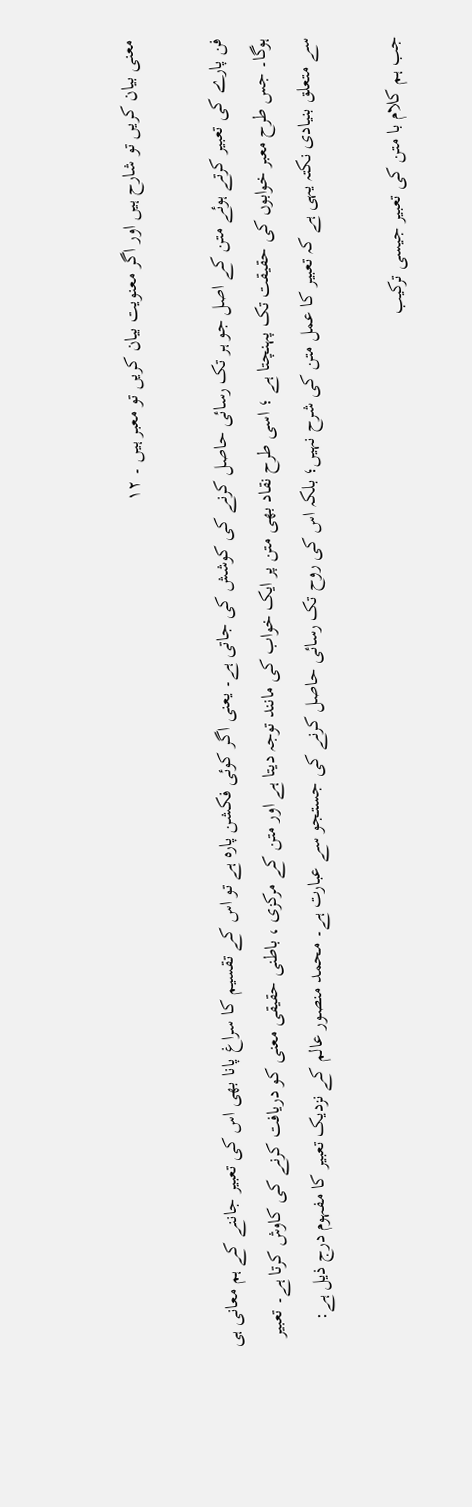معنی بیان کریں تو شارح ہیں اور اگر معنویت بیان کریں تو معبر ہیں ۔ ۱۲

فن پارے کی تعبیر کرتے ہوئے متن کے اصل جو ہر تک رسائی حاصل کرنے کی کوشش کی جاتی ہے۔ یعنی اگر کوئی فکشن پارہ ہے تو اس کے تقسیم کا سراغ پانا بھی اس کی تعبیر جاننے کے ہم معانی ہی ہوگا۔ جس طرح معبر خوابوں کی حقیقت تک پہنچتا ہے ؛ اسی طرح نقاد بھی متن پر ایک خواب کی مانند توجہ دیتا ہے اور متن کے مرکزی ، باطنی حقیقی معنی کو دریافت کرنے کی کاوش کرتا ہے۔ تعبیر سے متعلق بنیادی نکتہ یہی ہے کہ تعبیر کا عمل متن کی شرح نہیں؛ بلکہ اس کی روح تک رسائی حاصل کرنے کی جستجو سے عبارت ہے۔ محمد منصور عالم کے نزدیک تعبیر کا مفہوم درج ذیل ہے:

جب ہم کلام با متن کی تعبیر جیسی ترکیب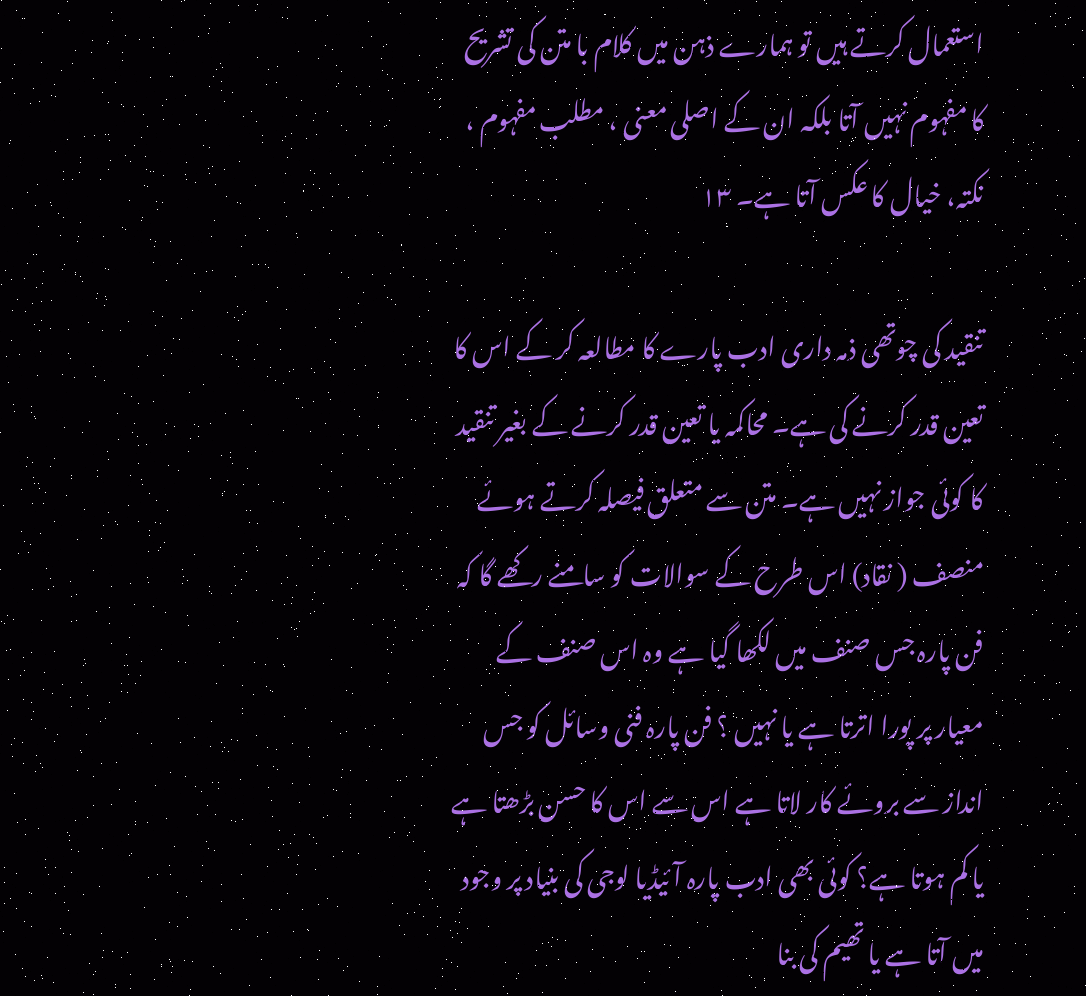استعمال کرتے ہیں تو ہمارے ذہن میں کلام با متن کی تشریح کا مفہوم نہیں آتا بلکہ ان کے اصلی معنی ، مطلب مفہوم ، نکتہ، خیال کا عکس آتا ہے۔ ۱۳

تنقید کی چوتھی ذمہ داری ادب پارے کا مطالعہ کر کے اس کا تعین قدر کرنے کی ہے۔ محاکمہ یا تعین قدر کرنے کے بغیر تنقید کا کوئی جواز نہیں ہے۔ متن سے متعلق فیصلہ کرتے ہوئے منصف ( نقاد) اس طرح کے سوالات کو سامنے رکھے گا کہ فن پارہ جس صنف میں لکھا گیا ہے وہ اس صنف کے معیار پر پورا اترتا ہے یا نہیں ؟ فن پارہ فنی وسائل کو جس انداز سے بروئے کار لاتا ہے اس سے اس کا حسن بڑھتا ہے یا کم ہوتا ہے؟ کوئی بھی ادب پارہ آئیڈیا لوجی کی بنیاد پر وجود میں آتا ہے یا تھیم کی بنا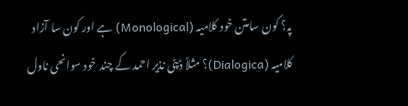پہ؟ کون سامتن خود کلامیہ (Monological) ہے اور کون سا آزاد کلامیہ (Dialogica)؟ مثلاً ڈپٹی نذیر احمد کے چند خود سوانحی ناول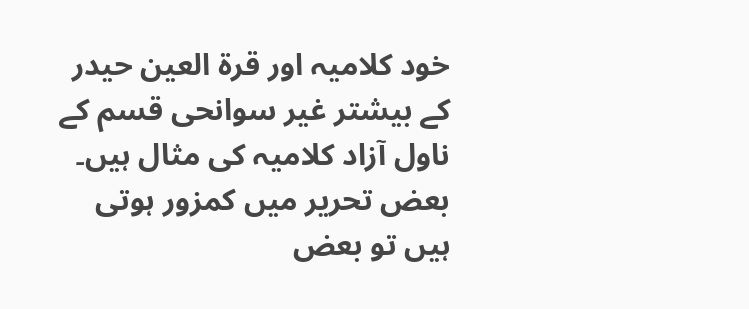خود کلامیہ اور قرۃ العین حیدر کے بیشتر غیر سوانحی قسم کے ناول آزاد کلامیہ کی مثال ہیں۔ بعض تحریر میں کمزور ہوتی ہیں تو بعض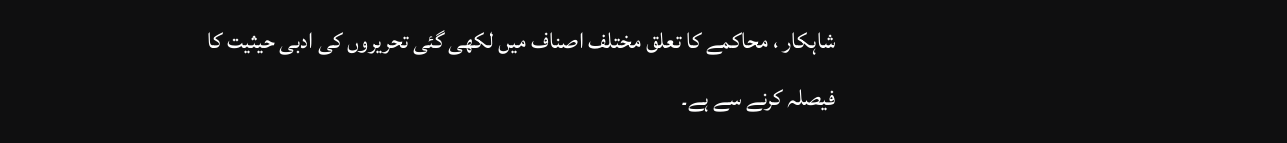شاہکار ، محاکمے کا تعلق مختلف اصناف میں لکھی گئی تحریروں کی ادبی حیثیت کا فیصلہ کرنے سے ہے۔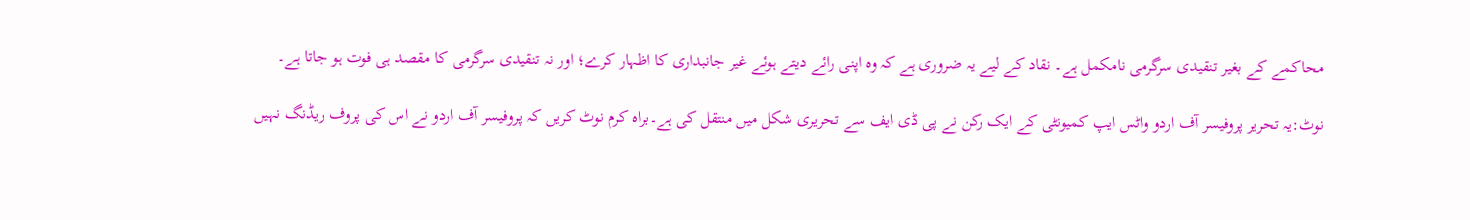محاکمے کے بغیر تنقیدی سرگرمی نامکمل ہے۔ نقاد کے لیے یہ ضروری ہے کہ وہ اپنی رائے دیتے ہوئے غیر جانبداری کا اظہار کرے؛ اور نہ تنقیدی سرگرمی کا مقصد ہی فوت ہو جاتا ہے۔

نوٹ:یہ تحریر پروفیسر آف اردو واٹس ایپ کمیونٹی کے ایک رکن نے پی ڈی ایف سے تحریری شکل میں منتقل کی ہے۔براہ کرم نوٹ کریں کہ پروفیسر آف اردو نے اس کی پروف ریڈنگ نہیں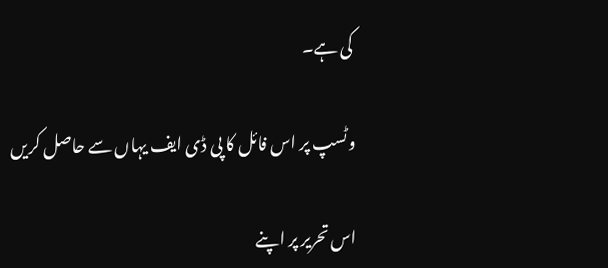کی ہے۔

وٹسپ پر اس فائل کا پی ڈی ایف یہاں سے حاصل کریں

اس تحریر پر اپنے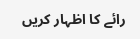رائے کا اظہار کریں